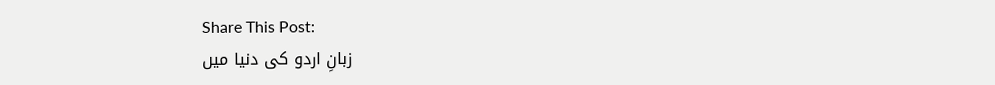Share This Post:
زبانِ اردو کی دنیا میں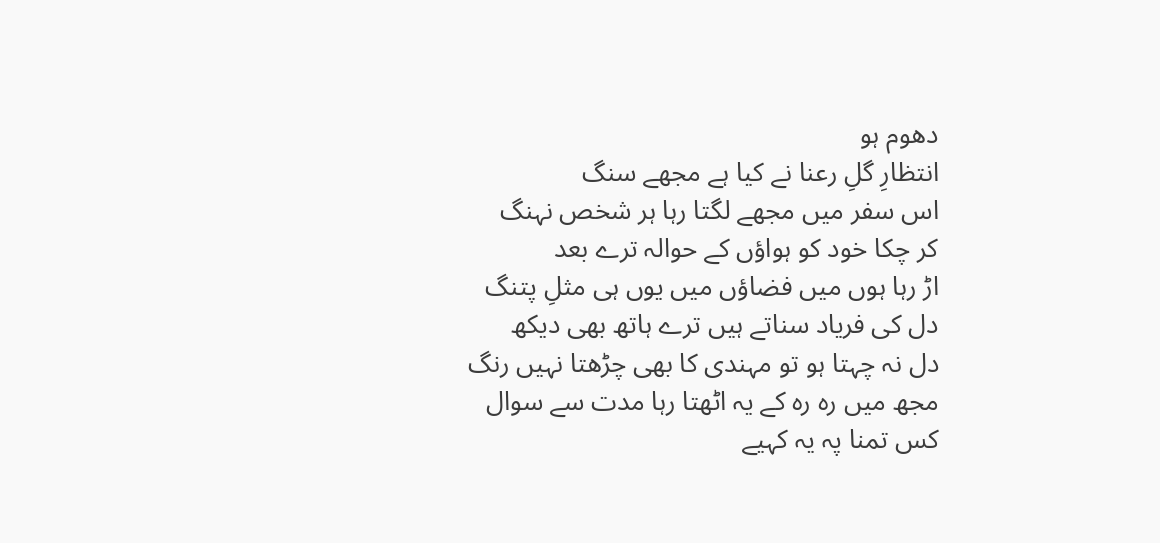دھوم ہو
انتظارِ گلِ رعنا نے کیا ہے مجھے سنگ
اس سفر میں مجھے لگتا رہا ہر شخص نہنگ
کر چکا خود کو ہواؤں کے حوالہ ترے بعد
اڑ رہا ہوں میں فضاؤں میں یوں ہی مثلِ پتنگ
دل کی فریاد سناتے ہیں ترے ہاتھ بھی دیکھ
دل نہ چہتا ہو تو مہندی کا بھی چڑھتا نہیں رنگ
مجھ میں رہ رہ کے یہ اٹھتا رہا مدت سے سوال
کس تمنا پہ یہ کہیے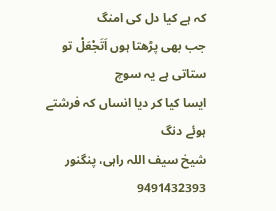کہ ہے کیا دل کی امنگ
جب بھی پڑھتا ہوں اَتَجْعَلْ تو ستاتی ہے یہ سوچ
ایسا کیا کر دیا انساں کہ فرشتے ہوئے دنگ
شیخ سیف اللہ راہی، پنگنور
9491432393